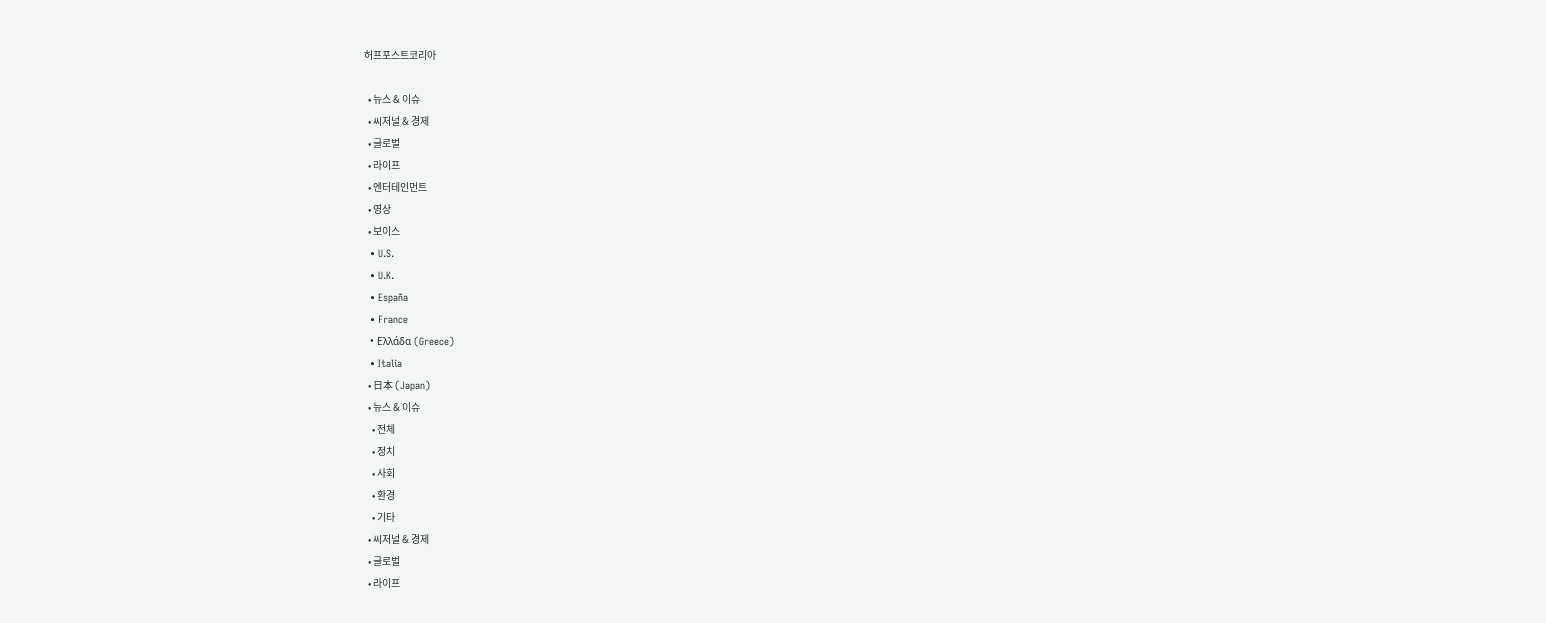허프포스트코리아

  • 뉴스 & 이슈
  • 씨저널 & 경제
  • 글로벌
  • 라이프
  • 엔터테인먼트
  • 영상
  • 보이스
  • U.S.
  • U.K.
  • España
  • France
  • Ελλάδα (Greece)
  • Italia
  • 日本 (Japan)
  • 뉴스 & 이슈
    • 전체
    • 정치
    • 사회
    • 환경
    • 기타
  • 씨저널 & 경제
  • 글로벌
  • 라이프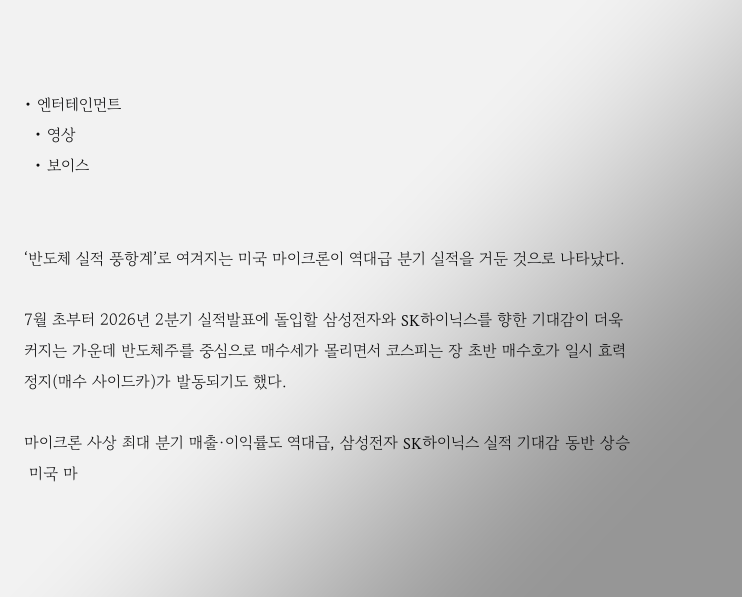• 엔터테인먼트
  • 영상
  • 보이스


‘반도체 실적 풍항계’로 여겨지는 미국 마이크론이 역대급 분기 실적을 거둔 것으로 나타났다.

7월 초부터 2026년 2분기 실적발표에 돌입할 삼성전자와 SK하이닉스를 향한 기대감이 더욱 커지는 가운데 반도체주를 중심으로 매수세가 몰리면서 코스피는 장 초반 매수호가 일시 효력정지(매수 사이드카)가 발동되기도 했다.

마이크론 사상 최대 분기 매출·이익률도 역대급, 삼성전자 SK하이닉스 실적 기대감 동반 상승
 미국 마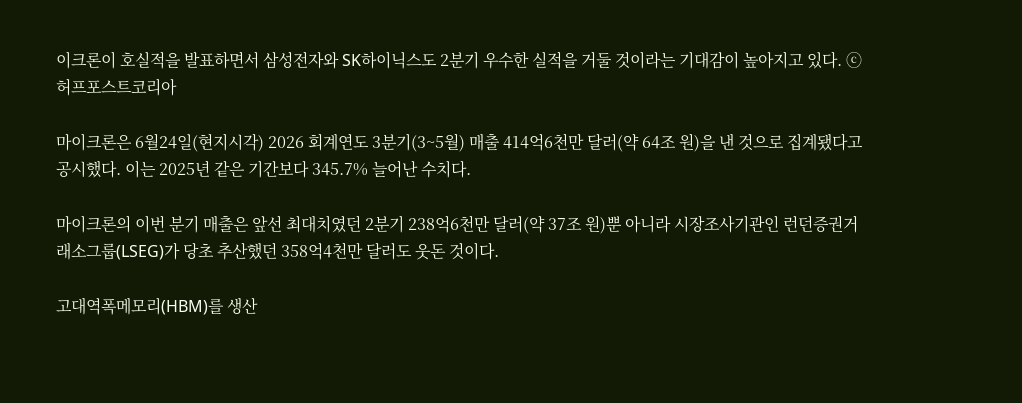이크론이 호실적을 발표하면서 삼성전자와 SK하이닉스도 2분기 우수한 실적을 거둘 것이라는 기대감이 높아지고 있다. ⓒ허프포스트코리아

마이크론은 6월24일(현지시각) 2026 회계연도 3분기(3~5월) 매출 414억6천만 달러(약 64조 원)을 낸 것으로 집계됐다고 공시했다. 이는 2025년 같은 기간보다 345.7% 늘어난 수치다.

마이크론의 이번 분기 매출은 앞선 최대치였던 2분기 238억6천만 달러(약 37조 원)뿐 아니라 시장조사기관인 런던증권거래소그룹(LSEG)가 당초 추산했던 358억4천만 달러도 웃돈 것이다.

고대역폭메모리(HBM)를 생산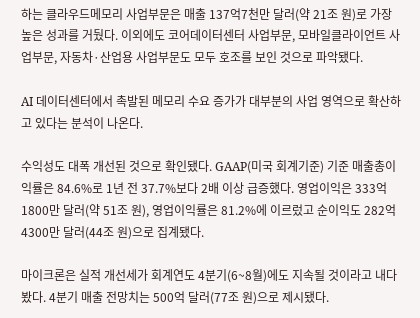하는 클라우드메모리 사업부문은 매출 137억7천만 달러(약 21조 원)로 가장 높은 성과를 거뒀다. 이외에도 코어데이터센터 사업부문, 모바일클라이언트 사업부문, 자동차·산업용 사업부문도 모두 호조를 보인 것으로 파악됐다.

AI 데이터센터에서 촉발된 메모리 수요 증가가 대부분의 사업 영역으로 확산하고 있다는 분석이 나온다.

수익성도 대폭 개선된 것으로 확인됐다. GAAP(미국 회계기준) 기준 매출총이익률은 84.6%로 1년 전 37.7%보다 2배 이상 급증했다. 영업이익은 333억1800만 달러(약 51조 원), 영업이익률은 81.2%에 이르렀고 순이익도 282억4300만 달러(44조 원)으로 집계됐다.

마이크론은 실적 개선세가 회계연도 4분기(6~8월)에도 지속될 것이라고 내다봤다. 4분기 매출 전망치는 500억 달러(77조 원)으로 제시됐다.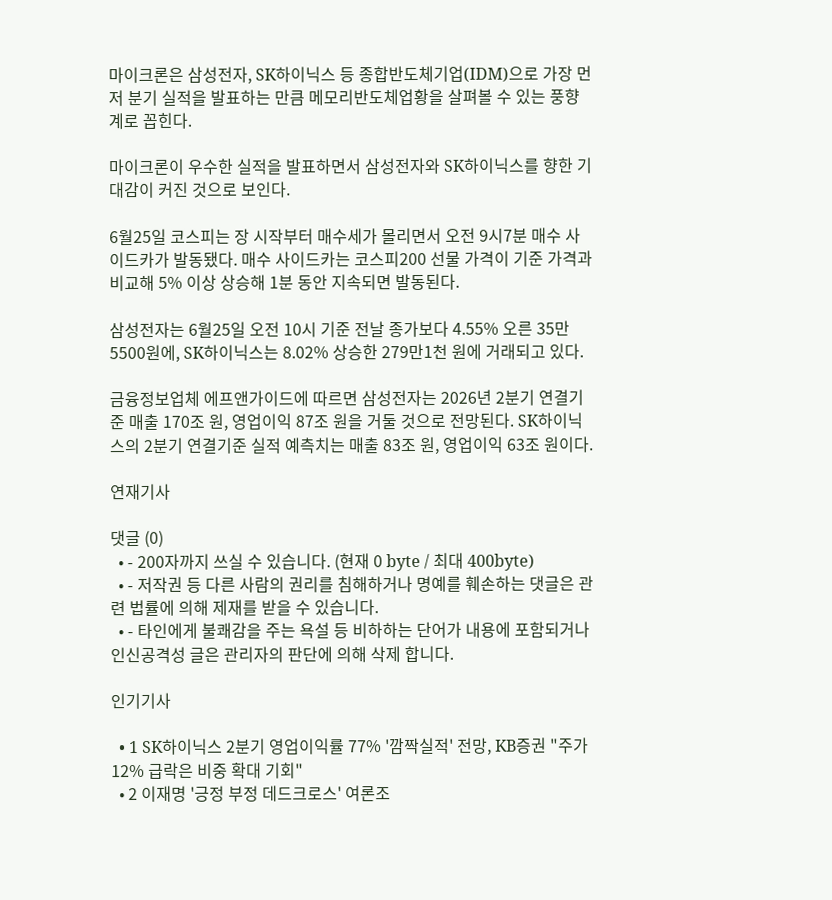마이크론은 삼성전자, SK하이닉스 등 종합반도체기업(IDM)으로 가장 먼저 분기 실적을 발표하는 만큼 메모리반도체업황을 살펴볼 수 있는 풍향계로 꼽힌다.

마이크론이 우수한 실적을 발표하면서 삼성전자와 SK하이닉스를 향한 기대감이 커진 것으로 보인다.

6월25일 코스피는 장 시작부터 매수세가 몰리면서 오전 9시7분 매수 사이드카가 발동됐다. 매수 사이드카는 코스피200 선물 가격이 기준 가격과 비교해 5% 이상 상승해 1분 동안 지속되면 발동된다.

삼성전자는 6월25일 오전 10시 기준 전날 종가보다 4.55% 오른 35만5500원에, SK하이닉스는 8.02% 상승한 279만1천 원에 거래되고 있다.

금융정보업체 에프앤가이드에 따르면 삼성전자는 2026년 2분기 연결기준 매출 170조 원, 영업이익 87조 원을 거둘 것으로 전망된다. SK하이닉스의 2분기 연결기준 실적 예측치는 매출 83조 원, 영업이익 63조 원이다.

연재기사

댓글 (0)
  • - 200자까지 쓰실 수 있습니다. (현재 0 byte / 최대 400byte)
  • - 저작권 등 다른 사람의 권리를 침해하거나 명예를 훼손하는 댓글은 관련 법률에 의해 제재를 받을 수 있습니다.
  • - 타인에게 불쾌감을 주는 욕설 등 비하하는 단어가 내용에 포함되거나 인신공격성 글은 관리자의 판단에 의해 삭제 합니다.

인기기사

  • 1 SK하이닉스 2분기 영업이익률 77% '깜짝실적' 전망, KB증권 "주가 12% 급락은 비중 확대 기회"
  • 2 이재명 '긍정 부정 데드크로스' 여론조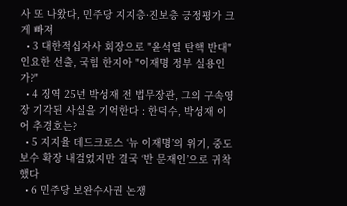사 또 나왔다, 민주당 지지층·진보층 긍정평가 크게 빠져
  • 3 대한적십자사 회장으로 "윤석열 탄핵 반대" 인요한 선출, 국힘 한지아 "이재명 정부 실용인가?"
  • 4 징역 25년 박성재 전 법무장관, 그의 구속영장 기각된 사실을 기억한다 : 한덕수, 박성재 이어 추경호는?
  • 5 지지율 데드크로스 ‘뉴 이재명’의 위기, 중도보수 확장 내걸었지만 결국 ‘반 문재인’으로 귀착했다
  • 6 민주당 보완수사권 논쟁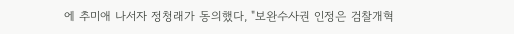에 추미애 나서자 정청래가 동의했다, "보완수사권 인정은 검찰개혁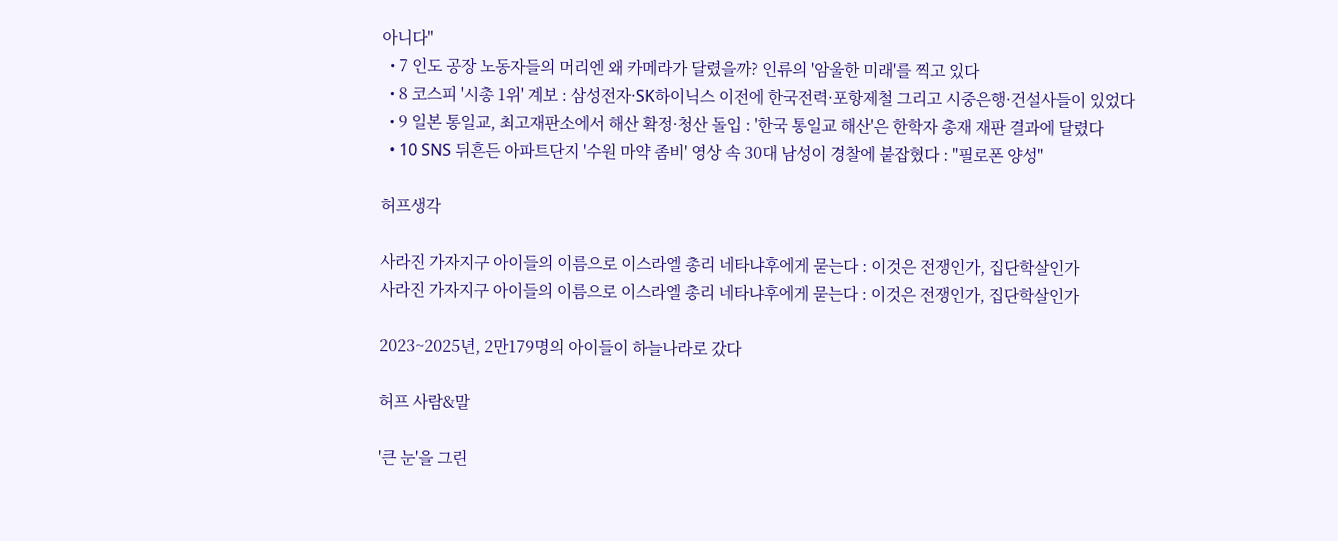아니다"
  • 7 인도 공장 노동자들의 머리엔 왜 카메라가 달렸을까? 인류의 '암울한 미래'를 찍고 있다
  • 8 코스피 '시총 1위' 계보 : 삼성전자·SK하이닉스 이전에 한국전력·포항제철 그리고 시중은행·건설사들이 있었다
  • 9 일본 통일교, 최고재판소에서 해산 확정·청산 돌입 : '한국 통일교 해산'은 한학자 총재 재판 결과에 달렸다
  • 10 SNS 뒤흔든 아파트단지 '수원 마약 좀비' 영상 속 30대 남성이 경찰에 붙잡혔다 : "필로폰 양성"

허프생각

사라진 가자지구 아이들의 이름으로 이스라엘 총리 네타냐후에게 묻는다 : 이것은 전쟁인가, 집단학살인가
사라진 가자지구 아이들의 이름으로 이스라엘 총리 네타냐후에게 묻는다 : 이것은 전쟁인가, 집단학살인가

2023~2025년, 2만179명의 아이들이 하늘나라로 갔다

허프 사람&말

'큰 눈'을 그린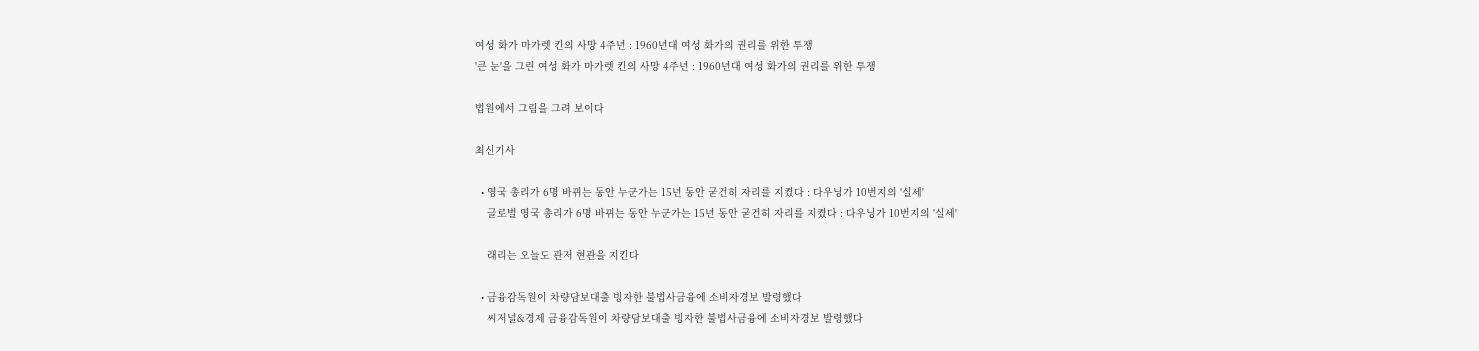여성 화가 마가렛 킨의 사망 4주년 : 1960년대 여성 화가의 권리를 위한 투쟁
'큰 눈'을 그린 여성 화가 마가렛 킨의 사망 4주년 : 1960년대 여성 화가의 권리를 위한 투쟁

법원에서 그림을 그려 보이다

최신기사

  • 영국 총리가 6명 바뀌는 동안 누군가는 15년 동안 굳건히 자리를 지켰다 : 다우닝가 10번지의 '실세'
    글로벌 영국 총리가 6명 바뀌는 동안 누군가는 15년 동안 굳건히 자리를 지켰다 : 다우닝가 10번지의 '실세'

    래리는 오늘도 관저 현관을 지킨다

  • 금융감독원이 차량담보대출 빙자한 불법사금융에 소비자경보 발령했다
    씨저널&경제 금융감독원이 차량담보대출 빙자한 불법사금융에 소비자경보 발령했다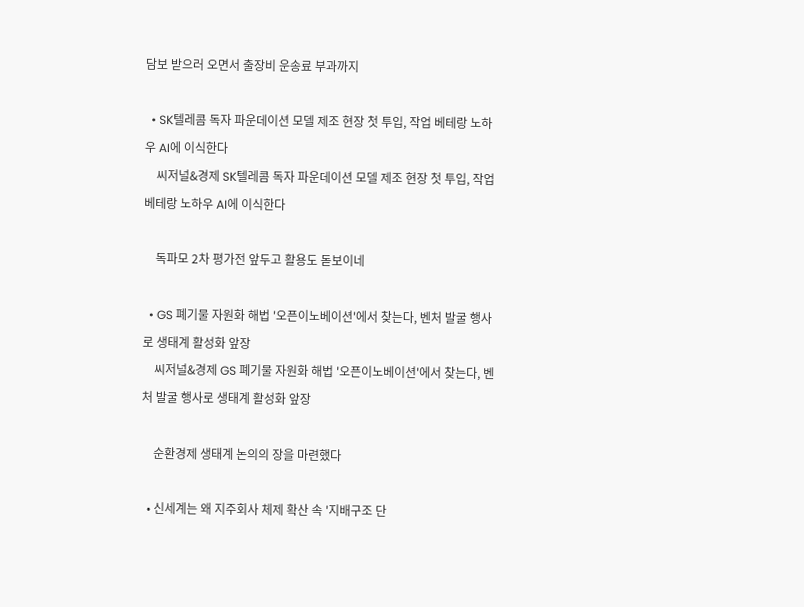담보 받으러 오면서 출장비 운송료 부과까지

  • SK텔레콤 독자 파운데이션 모델 제조 현장 첫 투입, 작업 베테랑 노하우 AI에 이식한다
    씨저널&경제 SK텔레콤 독자 파운데이션 모델 제조 현장 첫 투입, 작업 베테랑 노하우 AI에 이식한다

    독파모 2차 평가전 앞두고 활용도 돋보이네

  • GS 폐기물 자원화 해법 '오픈이노베이션'에서 찾는다, 벤처 발굴 행사로 생태계 활성화 앞장
    씨저널&경제 GS 폐기물 자원화 해법 '오픈이노베이션'에서 찾는다, 벤처 발굴 행사로 생태계 활성화 앞장

    순환경제 생태계 논의의 장을 마련했다

  • 신세계는 왜 지주회사 체제 확산 속 '지배구조 단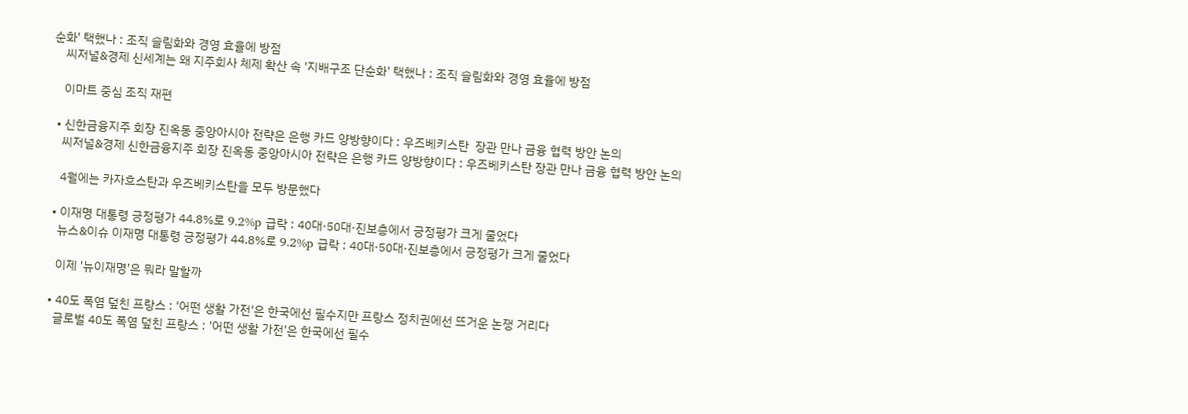순화' 택했나 : 조직 슬림화와 경영 효율에 방점
    씨저널&경제 신세계는 왜 지주회사 체제 확산 속 '지배구조 단순화' 택했나 : 조직 슬림화와 경영 효율에 방점

    이마트 중심 조직 재편

  • 신한금융지주 회장 진옥동 중앙아시아 전략은 은행 카드 양방향이다 : 우즈베키스탄  장관 만나 금융 협력 방안 논의
    씨저널&경제 신한금융지주 회장 진옥동 중앙아시아 전략은 은행 카드 양방향이다 : 우즈베키스탄 장관 만나 금융 협력 방안 논의

    4월에는 카자흐스탄과 우즈베키스탄을 모두 방문했다

  • 이재명 대통령 긍정평가 44.8%로 9.2%p 급락 : 40대·50대·진보층에서 긍정평가 크게 줄었다
    뉴스&이슈 이재명 대통령 긍정평가 44.8%로 9.2%p 급락 : 40대·50대·진보층에서 긍정평가 크게 줄었다

    이제 '뉴이재명'은 뭐라 말할까

  • 40도 폭염 덮친 프랑스 : '어떤 생활 가전'은 한국에선 필수지만 프랑스 정치권에선 뜨거운 논쟁 거리다
    글로벌 40도 폭염 덮친 프랑스 : '어떤 생활 가전'은 한국에선 필수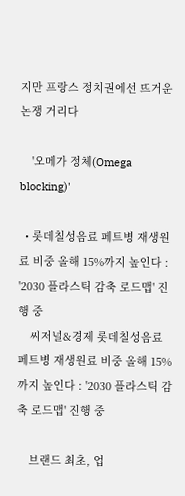지만 프랑스 정치권에선 뜨거운 논쟁 거리다

    '오메가 정체(Omega blocking)'

  • 롯데칠성음료 페트병 재생원료 비중 올해 15%까지 높인다 : '2030 플라스틱 감축 로드맵' 진행 중
    씨저널&경제 롯데칠성음료 페트병 재생원료 비중 올해 15%까지 높인다 : '2030 플라스틱 감축 로드맵' 진행 중

    브랜드 최초, 업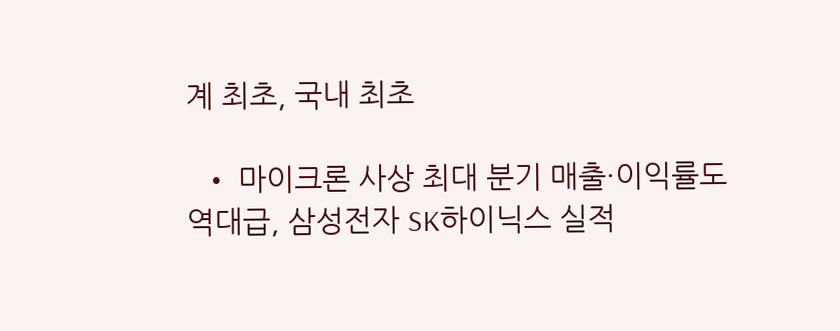계 최초, 국내 최초

  • 마이크론 사상 최대 분기 매출·이익률도 역대급, 삼성전자 SK하이닉스 실적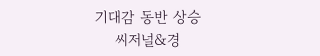기대감 동반 상승
    씨저널&경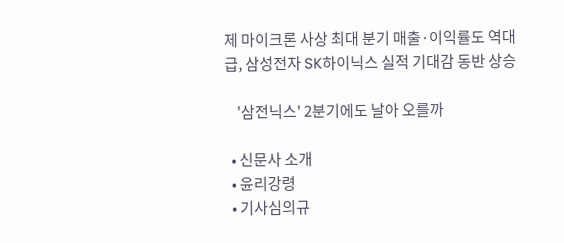제 마이크론 사상 최대 분기 매출·이익률도 역대급, 삼성전자 SK하이닉스 실적 기대감 동반 상승

    '삼전닉스' 2분기에도 날아 오를까

  • 신문사 소개
  • 윤리강령
  • 기사심의규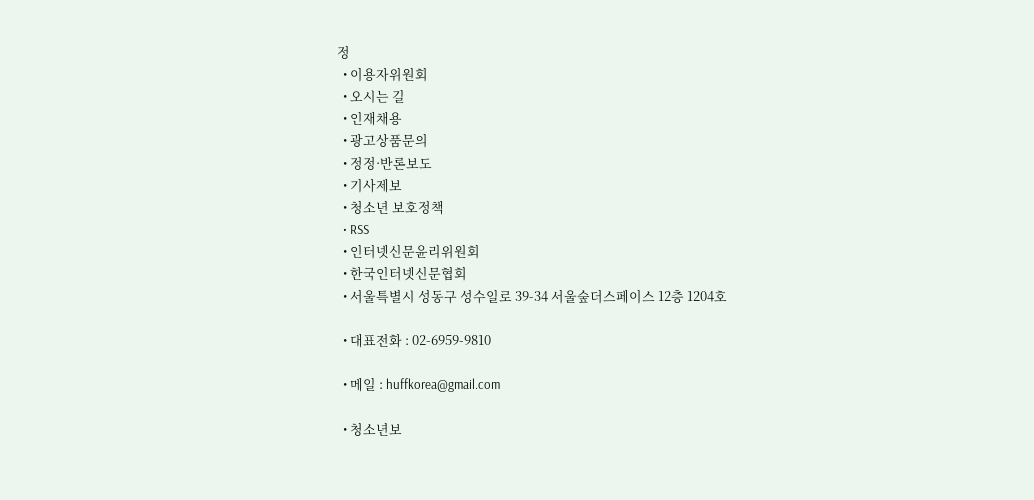정
  • 이용자위원회
  • 오시는 길
  • 인재채용
  • 광고상품문의
  • 정정·반론보도
  • 기사제보
  • 청소년 보호정책
  • RSS
  • 인터넷신문윤리위원회
  • 한국인터넷신문협회
  • 서울특별시 성동구 성수일로 39-34 서울숲더스페이스 12층 1204호

  • 대표전화 : 02-6959-9810

  • 메일 : huffkorea@gmail.com

  • 청소년보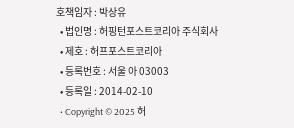호책임자 : 박상유
  • 법인명 : 허핑턴포스트코리아 주식회사
  • 제호 : 허프포스트코리아
  • 등록번호 : 서울 아 03003
  • 등록일 : 2014-02-10
  • Copyright © 2025 허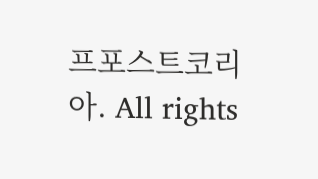프포스트코리아. All rights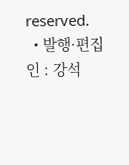reserved.
  • 발행·편집인 : 강석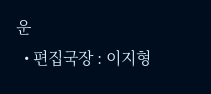운
  • 편집국장 : 이지형